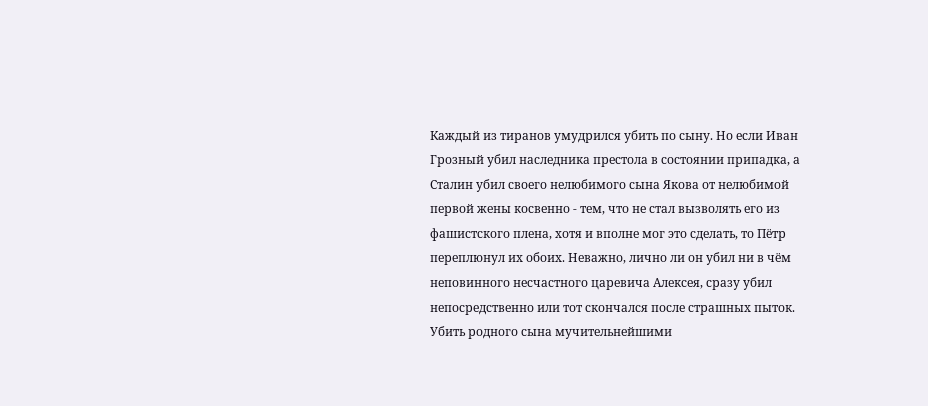Каждый из тиранов умудрился убить по сыну. Но если Иван Грозный убил наследника престола в состоянии припадка, а Сталин убил своего нелюбимого сына Якова от нелюбимой первой жены косвенно - тем, что не стал вызволять его из фашистского плена, хотя и вполне мог это сделать, то Пётр переплюнул их обоих. Неважно, лично ли он убил ни в чём неповинного несчастного царевича Алексея, сразу убил непосредственно или тот скончался после страшных пыток. Убить родного сына мучительнейшими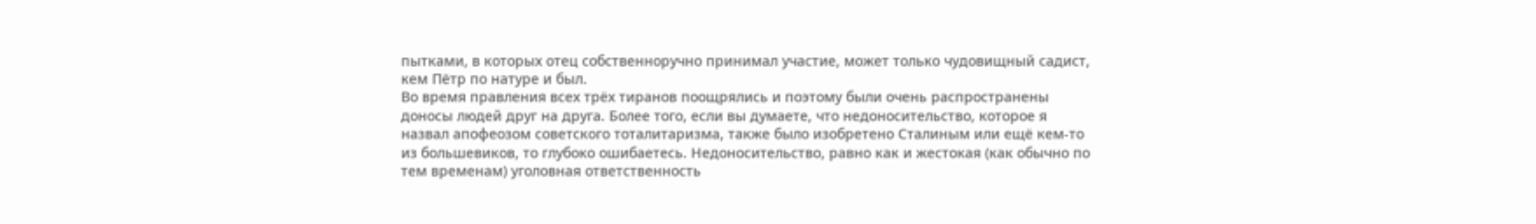пытками, в которых отец собственноручно принимал участие, может только чудовищный садист, кем Пётр по натуре и был.
Во время правления всех трёх тиранов поощрялись и поэтому были очень распространены доносы людей друг на друга. Более того, если вы думаете, что недоносительство, которое я назвал апофеозом советского тоталитаризма, также было изобретено Сталиным или ещё кем-то из большевиков, то глубоко ошибаетесь. Недоносительство, равно как и жестокая (как обычно по тем временам) уголовная ответственность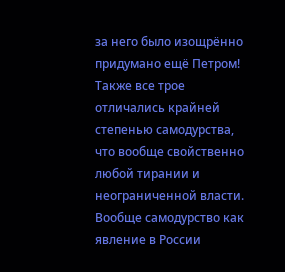за него было изощрённо придумано ещё Петром! Также все трое отличались крайней степенью самодурства, что вообще свойственно любой тирании и неограниченной власти. Вообще самодурство как явление в России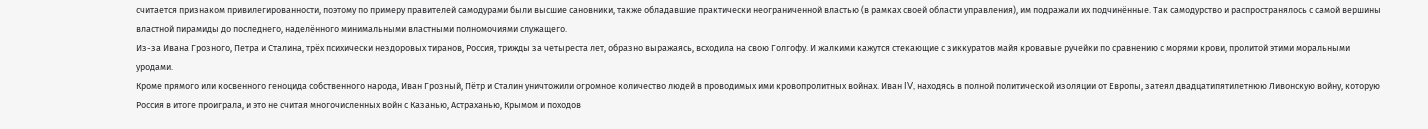считается признаком привилегированности, поэтому по примеру правителей самодурами были высшие сановники, также обладавшие практически неограниченной властью (в рамках своей области управления), им подражали их подчинённые. Так самодурство и распространялось с самой вершины властной пирамиды до последнего, наделённого минимальными властными полномочиями служащего.
Из-за Ивана Грозного, Петра и Сталина, трёх психически нездоровых тиранов, Россия, трижды за четыреста лет, образно выражаясь, всходила на свою Голгофу. И жалкими кажутся стекающие с зиккуратов майя кровавые ручейки по сравнению с морями крови, пролитой этими моральными уродами.
Кроме прямого или косвенного геноцида собственного народа, Иван Грозный, Пётр и Сталин уничтожили огромное количество людей в проводимых ими кровопролитных войнах. Иван IV, находясь в полной политической изоляции от Европы, затеял двадцатипятилетнюю Ливонскую войну, которую Россия в итоге проиграла, и это не считая многочисленных войн с Казанью, Астраханью, Крымом и походов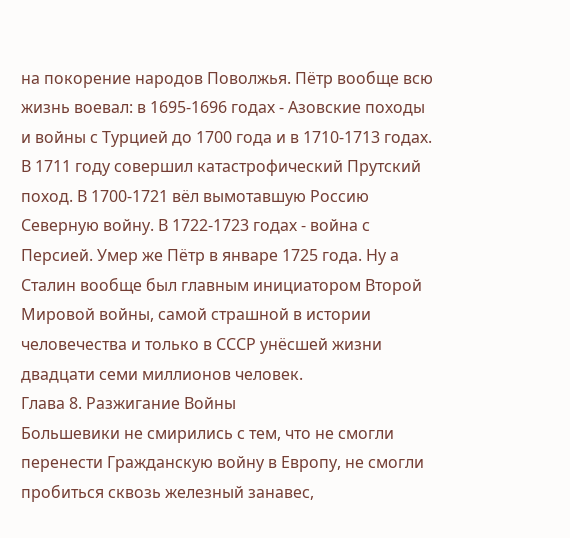на покорение народов Поволжья. Пётр вообще всю жизнь воевал: в 1695-1696 годах - Азовские походы и войны с Турцией до 1700 года и в 1710-1713 годах. В 1711 году совершил катастрофический Прутский поход. В 1700-1721 вёл вымотавшую Россию Северную войну. В 1722-1723 годах - война с Персией. Умер же Пётр в январе 1725 года. Ну а Сталин вообще был главным инициатором Второй Мировой войны, самой страшной в истории человечества и только в СССР унёсшей жизни двадцати семи миллионов человек.
Глава 8. Разжигание Войны
Большевики не смирились с тем, что не смогли перенести Гражданскую войну в Европу, не смогли пробиться сквозь железный занавес,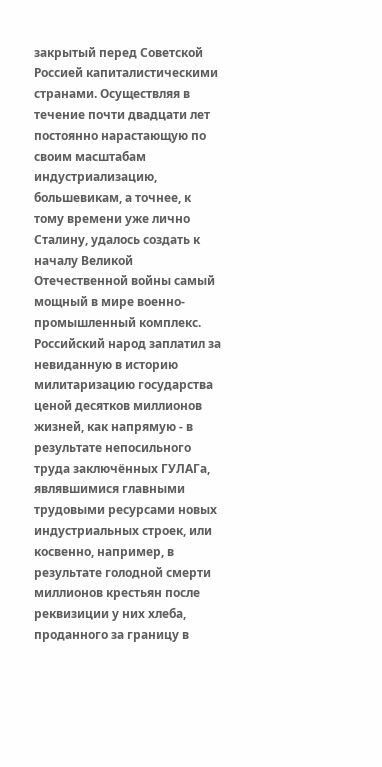закрытый перед Советской Россией капиталистическими странами. Осуществляя в течение почти двадцати лет постоянно нарастающую по своим масштабам индустриализацию, большевикам, а точнее, к тому времени уже лично Сталину, удалось создать к началу Великой Отечественной войны самый мощный в мире военно-промышленный комплекс. Российский народ заплатил за невиданную в историю милитаризацию государства ценой десятков миллионов жизней, как напрямую - в результате непосильного труда заключённых ГУЛАГа, являвшимися главными трудовыми ресурсами новых индустриальных строек, или косвенно, например, в результате голодной смерти миллионов крестьян после реквизиции у них хлеба, проданного за границу в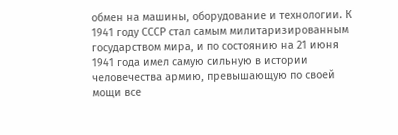обмен на машины, оборудование и технологии. К 1941 году СССР стал самым милитаризированным государством мира, и по состоянию на 21 июня 1941 года имел самую сильную в истории человечества армию, превышающую по своей мощи все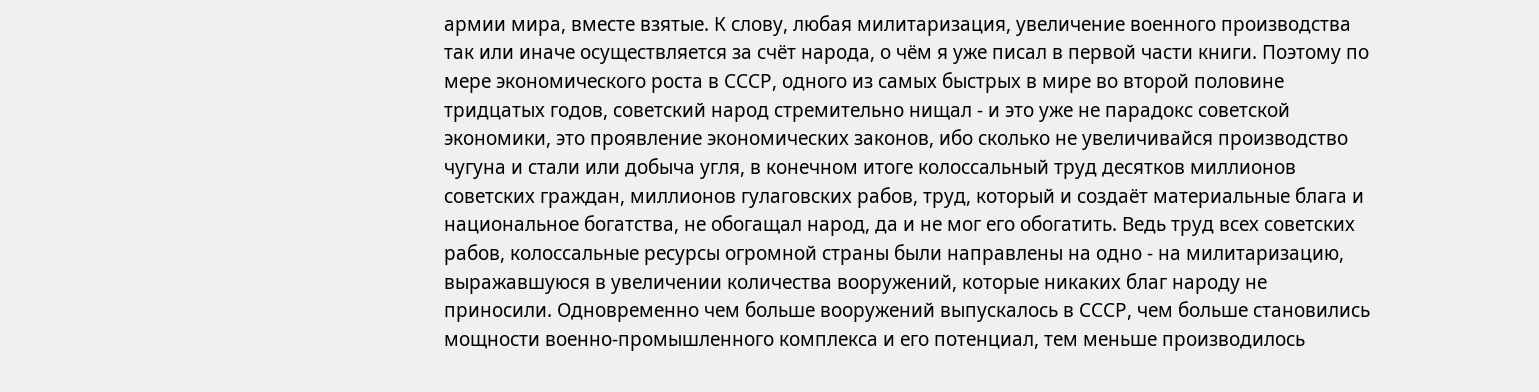армии мира, вместе взятые. К слову, любая милитаризация, увеличение военного производства так или иначе осуществляется за счёт народа, о чём я уже писал в первой части книги. Поэтому по мере экономического роста в СССР, одного из самых быстрых в мире во второй половине тридцатых годов, советский народ стремительно нищал - и это уже не парадокс советской экономики, это проявление экономических законов, ибо сколько не увеличивайся производство чугуна и стали или добыча угля, в конечном итоге колоссальный труд десятков миллионов советских граждан, миллионов гулаговских рабов, труд, который и создаёт материальные блага и национальное богатства, не обогащал народ, да и не мог его обогатить. Ведь труд всех советских рабов, колоссальные ресурсы огромной страны были направлены на одно - на милитаризацию, выражавшуюся в увеличении количества вооружений, которые никаких благ народу не приносили. Одновременно чем больше вооружений выпускалось в СССР, чем больше становились мощности военно-промышленного комплекса и его потенциал, тем меньше производилось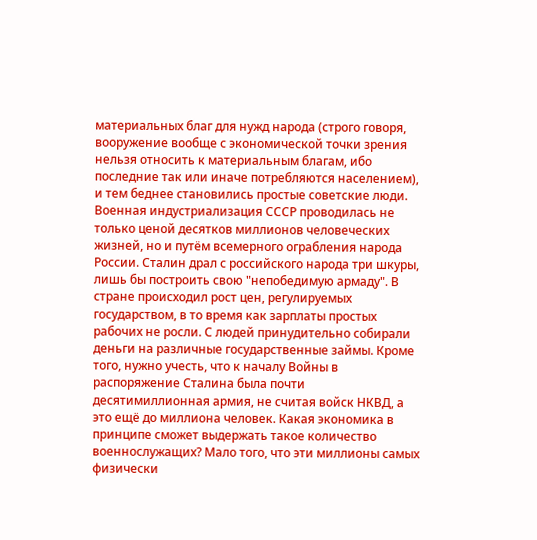материальных благ для нужд народа (строго говоря, вооружение вообще с экономической точки зрения нельзя относить к материальным благам, ибо последние так или иначе потребляются населением), и тем беднее становились простые советские люди.
Военная индустриализация СССР проводилась не только ценой десятков миллионов человеческих жизней, но и путём всемерного ограбления народа России. Сталин драл с российского народа три шкуры, лишь бы построить свою "непобедимую армаду". В стране происходил рост цен, регулируемых государством, в то время как зарплаты простых рабочих не росли. С людей принудительно собирали деньги на различные государственные займы. Кроме того, нужно учесть, что к началу Войны в распоряжение Сталина была почти десятимиллионная армия, не считая войск НКВД, а это ещё до миллиона человек. Какая экономика в принципе сможет выдержать такое количество военнослужащих? Мало того, что эти миллионы самых физически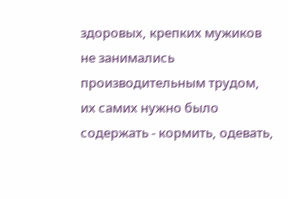здоровых, крепких мужиков не занимались производительным трудом, их самих нужно было содержать - кормить, одевать,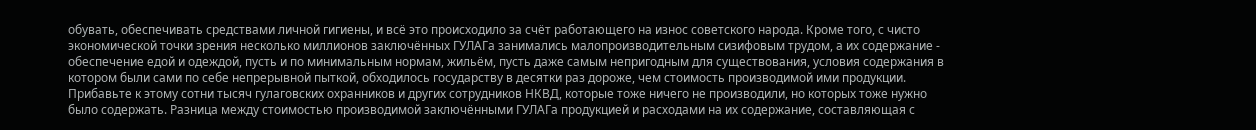обувать, обеспечивать средствами личной гигиены, и всё это происходило за счёт работающего на износ советского народа. Кроме того, с чисто экономической точки зрения несколько миллионов заключённых ГУЛАГа занимались малопроизводительным сизифовым трудом, а их содержание - обеспечение едой и одеждой, пусть и по минимальным нормам, жильём, пусть даже самым непригодным для существования, условия содержания в котором были сами по себе непрерывной пыткой, обходилось государству в десятки раз дороже, чем стоимость производимой ими продукции. Прибавьте к этому сотни тысяч гулаговских охранников и других сотрудников НКВД, которые тоже ничего не производили, но которых тоже нужно было содержать. Разница между стоимостью производимой заключёнными ГУЛАГа продукцией и расходами на их содержание, составляющая с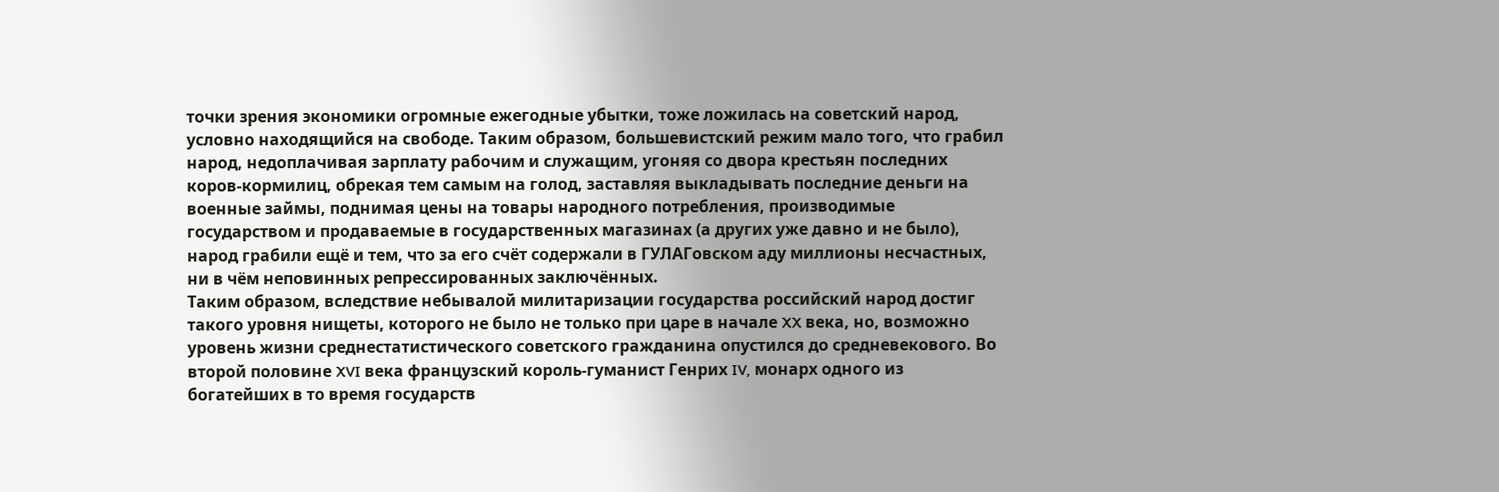точки зрения экономики огромные ежегодные убытки, тоже ложилась на советский народ, условно находящийся на свободе. Таким образом, большевистский режим мало того, что грабил народ, недоплачивая зарплату рабочим и служащим, угоняя со двора крестьян последних коров-кормилиц, обрекая тем самым на голод, заставляя выкладывать последние деньги на военные займы, поднимая цены на товары народного потребления, производимые государством и продаваемые в государственных магазинах (а других уже давно и не было), народ грабили ещё и тем, что за его счёт содержали в ГУЛАГовском аду миллионы несчастных, ни в чём неповинных репрессированных заключённых.
Таким образом, вследствие небывалой милитаризации государства российский народ достиг такого уровня нищеты, которого не было не только при царе в начале XX века, но, возможно уровень жизни среднестатистического советского гражданина опустился до средневекового. Во второй половине XVI века французский король-гуманист Генрих IV, монарх одного из богатейших в то время государств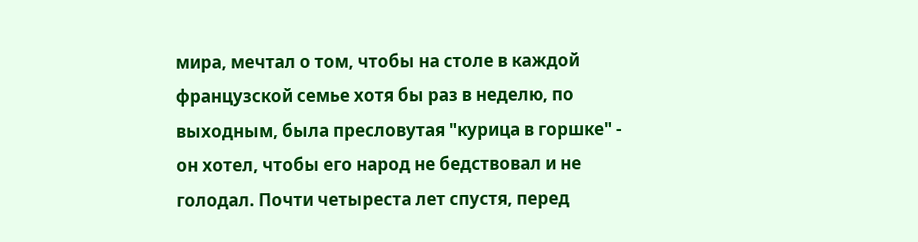мира, мечтал о том, чтобы на столе в каждой французской семье хотя бы раз в неделю, по выходным, была пресловутая "курица в горшке" - он хотел, чтобы его народ не бедствовал и не голодал. Почти четыреста лет спустя, перед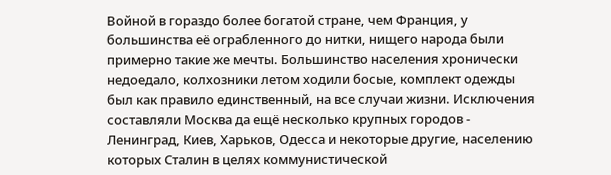Войной в гораздо более богатой стране, чем Франция, у большинства её ограбленного до нитки, нищего народа были примерно такие же мечты. Большинство населения хронически недоедало, колхозники летом ходили босые, комплект одежды был как правило единственный, на все случаи жизни. Исключения составляли Москва да ещё несколько крупных городов - Ленинград, Киев, Харьков, Одесса и некоторые другие, населению которых Сталин в целях коммунистической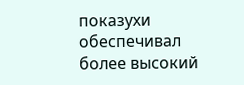показухи обеспечивал более высокий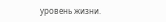уровень жизни.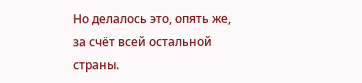Но делалось это, опять же, за счёт всей остальной страны.